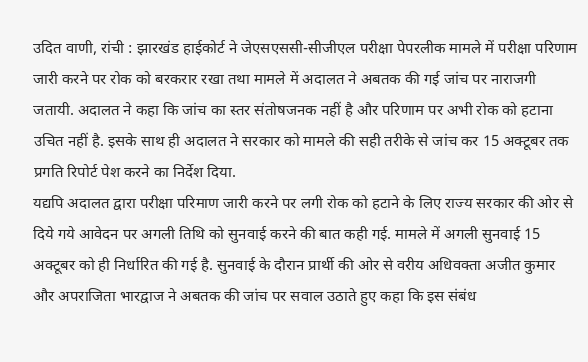उदित वाणी, रांची : झारखंड हाईकोर्ट ने जेएसएससी-सीजीएल परीक्षा पेपरलीक मामले में परीक्षा परिणाम जारी करने पर रोक को बरकरार रखा तथा मामले में अदालत ने अबतक की गई जांच पर नाराजगी जतायी. अदालत ने कहा कि जांच का स्तर संतोषजनक नहीं है और परिणाम पर अभी रोक को हटाना उचित नहीं है. इसके साथ ही अदालत ने सरकार को मामले की सही तरीके से जांच कर 15 अक्टूबर तक प्रगति रिपोर्ट पेश करने का निर्देश दिया.
यद्यपि अदालत द्वारा परीक्षा परिमाण जारी करने पर लगी रोक को हटाने के लिए राज्य सरकार की ओर से दिये गये आवेदन पर अगली तिथि को सुनवाई करने की बात कही गई. मामले में अगली सुनवाई 15 अक्टूबर को ही निर्धारित की गई है. सुनवाई के दौरान प्रार्थी की ओर से वरीय अधिवक्ता अजीत कुमार और अपराजिता भारद्वाज ने अबतक की जांच पर सवाल उठाते हुए कहा कि इस संबंध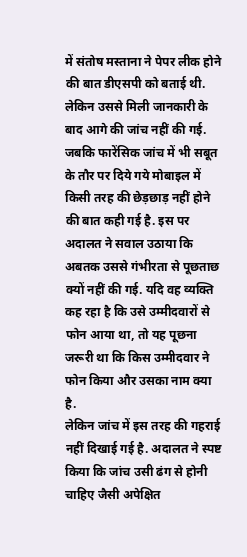में संतोष मस्ताना ने पेपर लीक होने की बात डीएसपी को बताई थी.
लेकिन उससे मिली जानकारी के बाद आगे की जांच नहीं की गई. जबकि फारेंसिक जांच में भी सबूत के तौर पर दिये गये मोबाइल में किसी तरह की छेड़छाड़ नहीं होने की बात कही गई है. इस पर अदालत ने सवाल उठाया कि अबतक उससे गंभीरता से पूछताछ क्यों नहीं की गई. यदि वह व्यक्ति कह रहा है कि उसे उम्मीदवारों से फोन आया था, तो यह पूछना जरूरी था कि किस उम्मीदवार ने फोन किया और उसका नाम क्या है.
लेकिन जांच में इस तरह की गहराई नहीं दिखाई गई है. अदालत ने स्पष्ट किया कि जांच उसी ढंग से होनी चाहिए जैसी अपेक्षित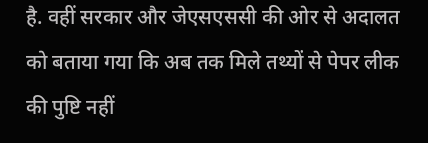है. वहीं सरकार और जेएसएससी की ओर से अदालत को बताया गया कि अब तक मिले तथ्यों से पेपर लीक की पुष्टि नहीं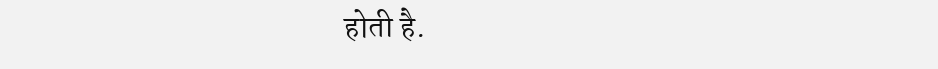होती है.